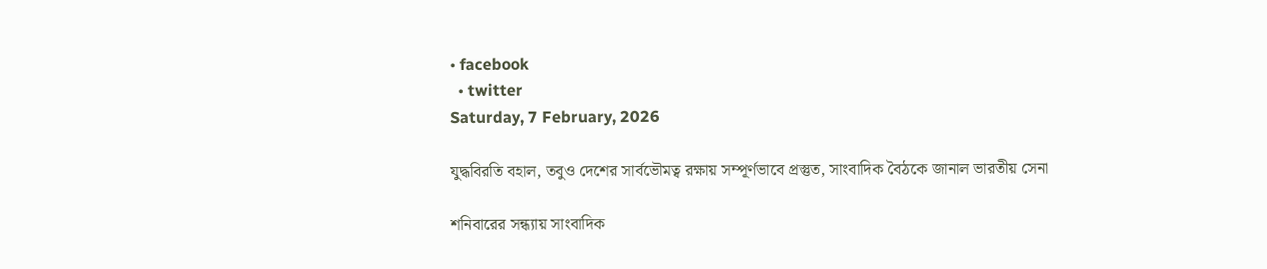• facebook
  • twitter
Saturday, 7 February, 2026

যুদ্ধবিরতি বহাল, তবুও দেশের সার্বভৌমত্ব রক্ষায় সম্পূর্ণভাবে প্রস্তুত, সাংবাদিক বৈঠকে জানাল ভারতীয় সেনা

শনিবারের সন্ধ্যায় সাংবাদিক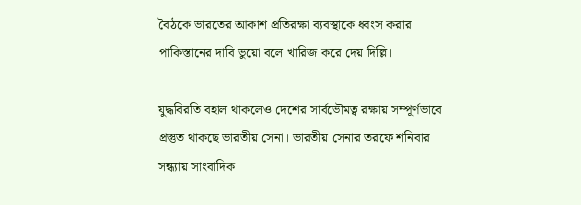বৈঠকে ভারতের আকাশ প্রতিরক্ষা ব্যবস্থাকে ধ্বংস করার পাকিস্তানের দাবি ভুয়ো বলে খারিজ করে দেয় দিল্লি।

যুদ্ধবিরতি বহাল থাকলেও দেশের সার্বভৌমত্ব রক্ষায় সম্পূর্ণভাবে প্রস্তুত থাকছে ভারতীয় সেনা। ভারতীয় সেনার তরফে শনিবার সন্ধ্যায় সাংবাদিক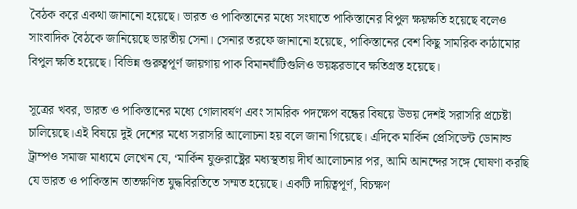বৈঠক করে একথা জানানো হয়েছে। ভারত ও পাকিস্তানের মধ্যে সংঘাতে পাকিস্তানের বিপুল ক্ষয়ক্ষতি হয়েছে বলেও সাংবাদিক বৈঠকে জানিয়েছে ভারতীয় সেনা। সেনার তরফে জানানো হয়েছে, পাকিস্তানের বেশ কিছু সামরিক কাঠামোর বিপুল ক্ষতি হয়েছে। বিভিন্ন গুরুত্বপূর্ণ জায়গায় পাক বিমানঘাঁটিগুলিও ভয়ঙ্করভাবে ক্ষতিগ্রস্ত হয়েছে।

সূত্রের খবর, ভারত ও পাকিস্তানের মধ্যে গোলাবর্ষণ এবং সামরিক পদক্ষেপ বন্ধের বিষয়ে উভয় দেশই সরাসরি প্রচেষ্টা চালিয়েছে।এই বিষয়ে দুই দেশের মধ্যে সরাসরি আলোচনা হয় বলে জানা গিয়েছে। এদিকে মার্কিন প্রেসিডেন্ট ডোনাল্ড ট্রাম্পও সমাজ মাধ্যমে লেখেন যে, ‘মার্কিন যুক্তরাষ্ট্রের মধ্যস্থতায় দীর্ঘ আলোচনার পর, আমি আনন্দের সঙ্গে ঘোষণা করছি যে ভারত ও পাকিস্তান তাতক্ষণিত যুদ্ধবিরতিতে সম্মত হয়েছে। একটি দায়িত্বপূর্ণ, বিচক্ষণ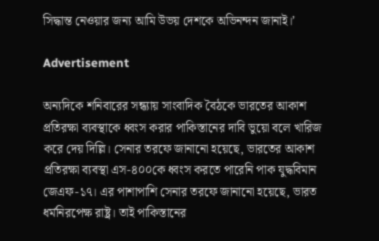সিদ্ধান্ত নেওয়ার জন্য আমি উভয় দেশকে অভিনন্দন জানাই।’

Advertisement

অন্যদিকে শনিবারের সন্ধ্যায় সাংবাদিক বৈঠকে ভারতের আকাশ প্রতিরক্ষা ব্যবস্থাকে ধ্বংস করার পাকিস্তানের দাবি ভুয়ো বলে খারিজ করে দেয় দিল্লি। সেনার তরফে জানানো হয়েছে, ভারতের আকাশ প্রতিরক্ষা ব্যবস্থা এস-৪০০কে ধ্বংস করতে পারেনি পাক যুদ্ধবিমান জেএফ-১৭। এর পাশাপাশি সেনার তরফে জানানো হয়েছে, ভারত ধর্মনিরপেক্ষ রাষ্ট্র। তাই পাকিস্তানের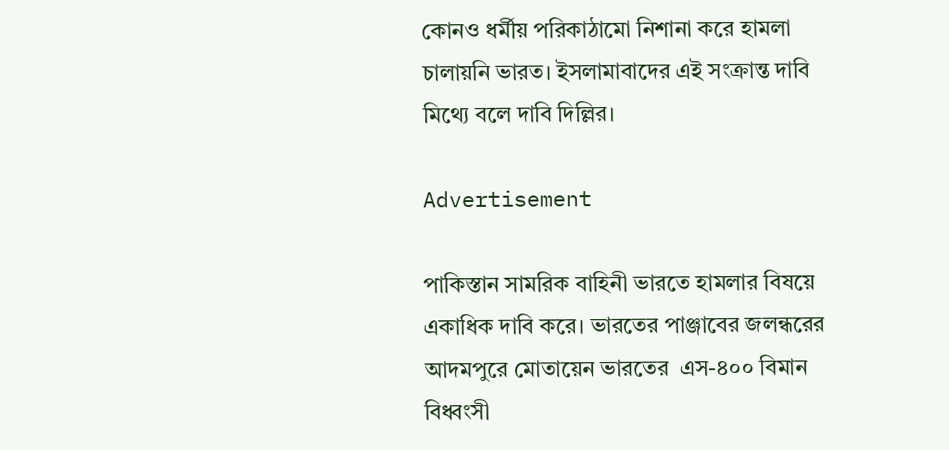কোনও ধর্মীয় পরিকাঠামো নিশানা করে হামলা চালায়নি ভারত। ইসলামাবাদের এই সংক্রান্ত দাবি মিথ্যে বলে দাবি দিল্লির।

Advertisement

পাকিস্তান সামরিক বাহিনী ভারতে হামলার বিষয়ে একাধিক দাবি করে। ভারতের পাঞ্জাবের জলন্ধরের আদমপুরে মোতায়েন ভারতের  এস-৪০০ বিমান বিধ্বংসী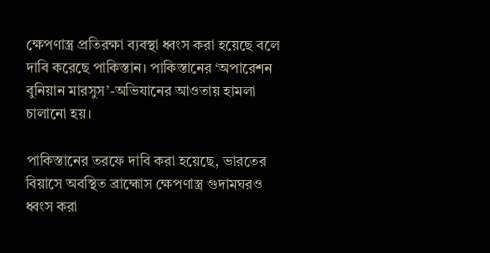ক্ষেপণাস্ত্র প্রতিরক্ষা ব্যবস্থা ধ্বংস করা হয়েছে বলে দাবি করেছে পাকিস্তান। পাকিস্তানের ‘অপারেশন বুনিয়ান মারসুস’-অভিযানের আওতায় হামলা চালানো হয়।

পাকিস্তানের তরফে দাবি করা হয়েছে, ভারতের বিয়াসে অবস্থিত ব্রাহ্মোস ক্ষেপণাস্ত্র গুদামঘরও ধ্বংস করা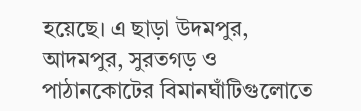হয়েছে। এ ছাড়া উদমপুর, আদমপুর, সুরতগড় ও পাঠানকোটের বিমানঘাঁটিগুলোতে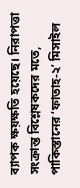ব্যাপক ক্ষয়ক্ষতি হয়েছে। নিরাপত্তা সংক্রান্ত বিশ্লেষকদের মতে, পাকিস্তানের ‘ফাতাহ-২’ মিসাইল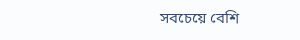সবচেয়ে বেশি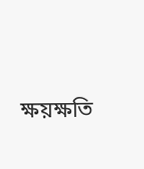ক্ষয়ক্ষতি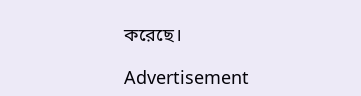করেছে।

Advertisement